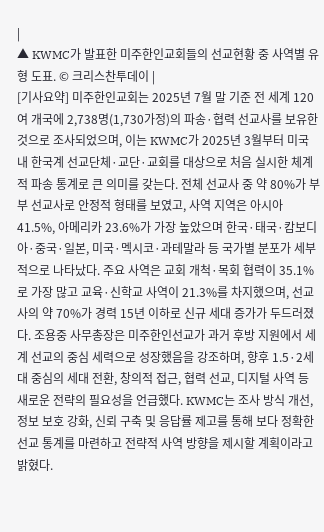|
▲ KWMC가 발표한 미주한인교회들의 선교현황 중 사역별 유형 도표. © 크리스찬투데이 |
[기사요약] 미주한인교회는 2025년 7월 말 기준 전 세계 120여 개국에 2,738명(1,730가정)의 파송·협력 선교사를 보유한 것으로 조사되었으며, 이는 KWMC가 2025년 3월부터 미국 내 한국계 선교단체·교단·교회를 대상으로 처음 실시한 체계적 파송 통계로 큰 의미를 갖는다. 전체 선교사 중 약 80%가 부부 선교사로 안정적 형태를 보였고, 사역 지역은 아시아 41.5%, 아메리카 23.6%가 가장 높았으며 한국·태국·캄보디아·중국·일본, 미국·멕시코·과테말라 등 국가별 분포가 세부적으로 나타났다. 주요 사역은 교회 개척·목회 협력이 35.1%로 가장 많고 교육·신학교 사역이 21.3%를 차지했으며, 선교사의 약 70%가 경력 15년 이하로 신규 세대 증가가 두드러졌다. 조용중 사무총장은 미주한인선교가 과거 후방 지원에서 세계 선교의 중심 세력으로 성장했음을 강조하며, 향후 1.5·2세대 중심의 세대 전환, 창의적 접근, 협력 선교, 디지털 사역 등 새로운 전략의 필요성을 언급했다. KWMC는 조사 방식 개선, 정보 보호 강화, 신뢰 구축 및 응답률 제고를 통해 보다 정확한 선교 통계를 마련하고 전략적 사역 방향을 제시할 계획이라고 밝혔다.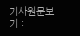기사원문보기 :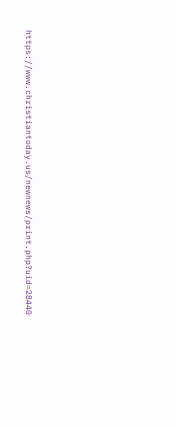https://www.christiantoday.us/newnews/print.php?uid=28440